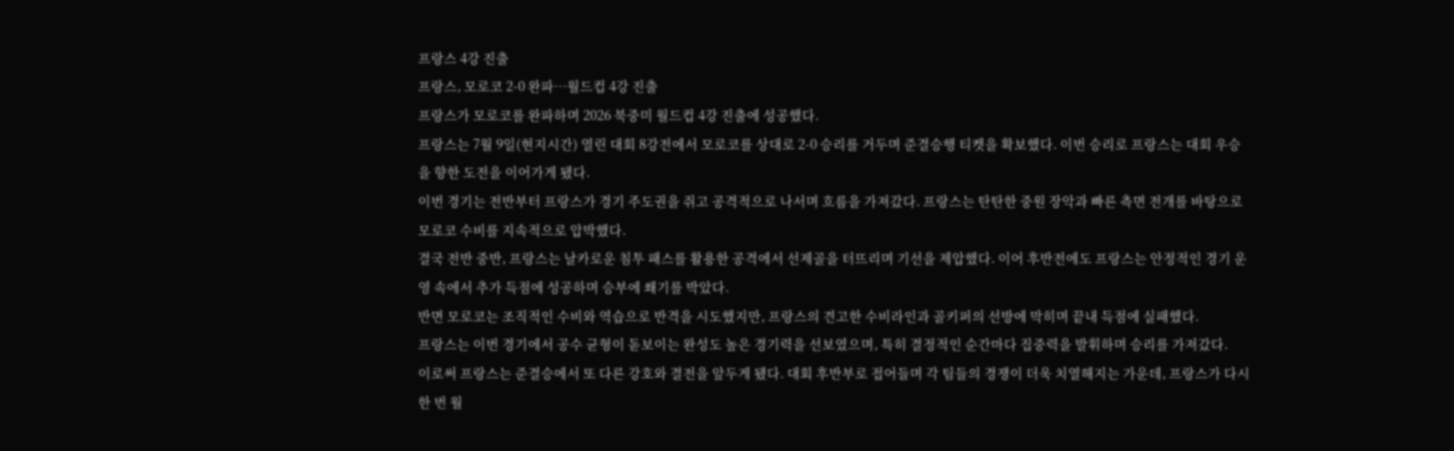프랑스 4강 진출
프랑스, 모로코 2-0 완파…월드컵 4강 진출
프랑스가 모로코를 완파하며 2026 북중미 월드컵 4강 진출에 성공했다.
프랑스는 7월 9일(현지시간) 열린 대회 8강전에서 모로코를 상대로 2-0 승리를 거두며 준결승행 티켓을 확보했다. 이번 승리로 프랑스는 대회 우승을 향한 도전을 이어가게 됐다.
이번 경기는 전반부터 프랑스가 경기 주도권을 쥐고 공격적으로 나서며 흐름을 가져갔다. 프랑스는 탄탄한 중원 장악과 빠른 측면 전개를 바탕으로 모로코 수비를 지속적으로 압박했다.
결국 전반 중반, 프랑스는 날카로운 침투 패스를 활용한 공격에서 선제골을 터뜨리며 기선을 제압했다. 이어 후반전에도 프랑스는 안정적인 경기 운영 속에서 추가 득점에 성공하며 승부에 쐐기를 박았다.
반면 모로코는 조직적인 수비와 역습으로 반격을 시도했지만, 프랑스의 견고한 수비라인과 골키퍼의 선방에 막히며 끝내 득점에 실패했다.
프랑스는 이번 경기에서 공수 균형이 돋보이는 완성도 높은 경기력을 선보였으며, 특히 결정적인 순간마다 집중력을 발휘하며 승리를 가져갔다.
이로써 프랑스는 준결승에서 또 다른 강호와 결전을 앞두게 됐다. 대회 후반부로 접어들며 각 팀들의 경쟁이 더욱 치열해지는 가운데, 프랑스가 다시 한 번 월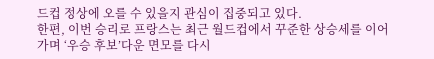드컵 정상에 오를 수 있을지 관심이 집중되고 있다.
한편, 이번 승리로 프랑스는 최근 월드컵에서 꾸준한 상승세를 이어가며 ‘우승 후보’다운 면모를 다시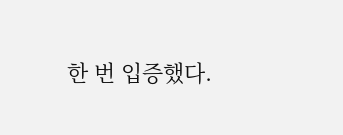한 번 입증했다.